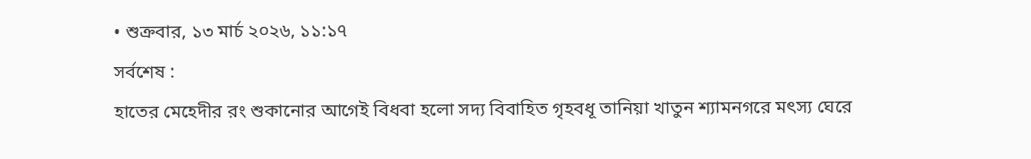• শুক্রবার, ১৩ মার্চ ২০২৬, ১১:১৭
সর্বশেষ :
হাতের মেহেদীর রং শুকানোর আগেই বিধবা হলো সদ্য বিবাহিত গৃহবধূ তানিয়া খাতুন শ্যামনগরে মৎস্য ঘেরে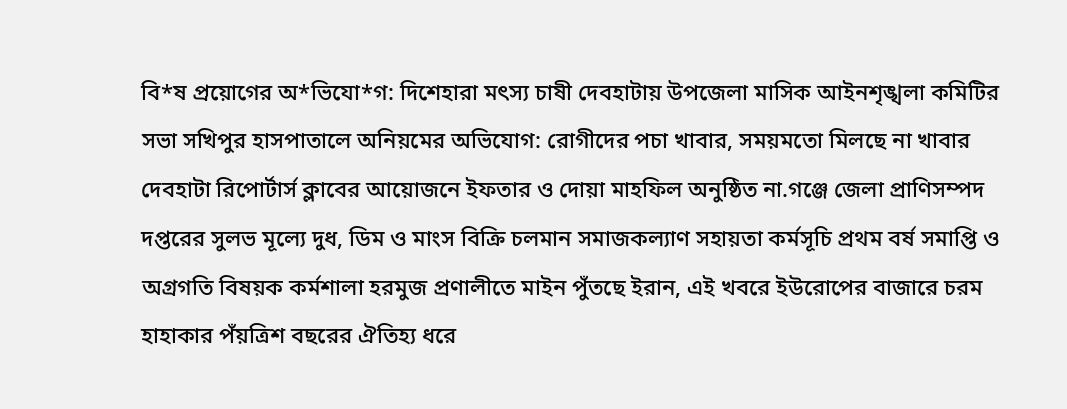বি*ষ প্রয়োগের অ*ভিযো*গ: দিশেহারা মৎস্য চাষী দেবহাটায় উপজেলা মাসিক আইনশৃঙ্খলা কমিটির সভা সখিপুর হাসপাতালে অনিয়মের অভিযোগ: রোগীদের পচা খাবার, সময়মতো মিলছে না খাবার দেবহাটা রিপোর্টার্স ক্লাবের আয়োজনে ইফতার ও দোয়া মাহফিল অনুষ্ঠিত না.গঞ্জে জেলা প্রাণিসম্পদ দপ্তরের সুলভ মূল্যে দুধ, ডিম ও মাংস বিক্রি চলমান সমাজকল্যাণ সহায়তা কর্মসূচি প্রথম বর্ষ সমাপ্তি ও অগ্রগতি বিষয়ক কর্মশালা হরমুজ প্রণালীতে মাইন পুঁতছে ইরান, এই খবরে ইউরোপের বাজারে চরম হাহাকার পঁয়ত্রিশ বছরের ঐতিহ্য ধরে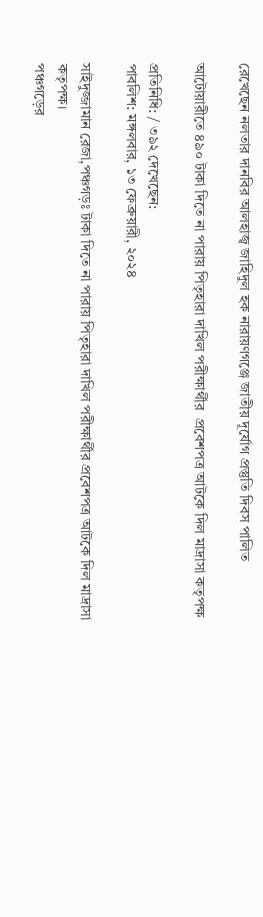রেখেছেন নলতার দানবির আলহাজ্ব জাহিদুল হক নারায়ণগঞ্জে জাতীয় দূর্যোগ প্রস্তুতি দিবস পালিত

আটোয়ারীতে ৪৯০ টাকা দিতে না পারায় পিতৃহারা দাখিল পরীক্ষার্থীর  প্রবেশপত্র আটকে দিল মাদ্রাসা কতৃপক্ষ

প্রতিনিধি: / ৩৯২ দেখেছেন:
পাবলিশ: মঙ্গলবার, ১৩ ফেব্রুয়ারী, ২০২৪

সাইদুজ্জামান রেজা,পঞ্চগড়ঃ টাকা দিতে না পারায় পিতৃহারা দাখিল পরীক্ষার্থীর প্রবেশপত্র আটকে দিল মাদ্রাসা কতৃপক্ষ।
পঞ্চগড়ের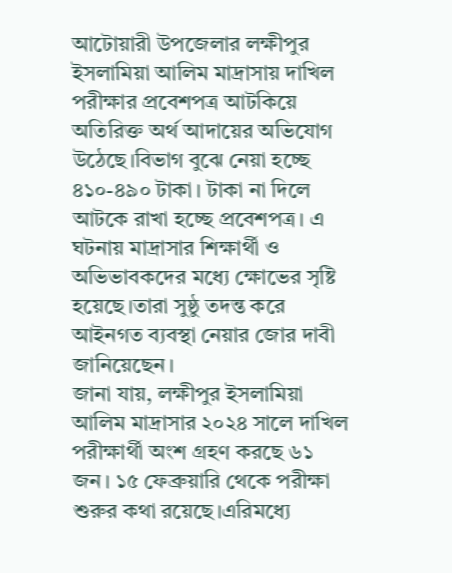আটোয়ারী উপজেলার লক্ষীপুর ইসলামিয়া আলিম মাদ্রাসায় দাখিল পরীক্ষার প্রবেশপত্র আটকিয়ে অতিরিক্ত অর্থ আদায়ের অভিযোগ উঠেছে।বিভাগ বুঝে নেয়া হচ্ছে ৪১০-৪৯০ টাকা। টাকা না দিলে আটকে রাখা হচ্ছে প্রবেশপত্র। এ ঘটনায় মাদ্রাসার শিক্ষার্থী ও অভিভাবকদের মধ্যে ক্ষোভের সৃষ্টি হয়েছে।তারা সুষ্ঠু তদন্ত করে আইনগত ব্যবস্থা নেয়ার জোর দাবী জানিয়েছেন।
জানা যায়, লক্ষীপুর ইসলামিয়া আলিম মাদ্রাসার ২০২৪ সালে দাখিল পরীক্ষার্থী অংশ গ্রহণ করছে ৬১ জন। ১৫ ফেব্রুয়ারি থেকে পরীক্ষা শুরুর কথা রয়েছে।এরিমধ্যে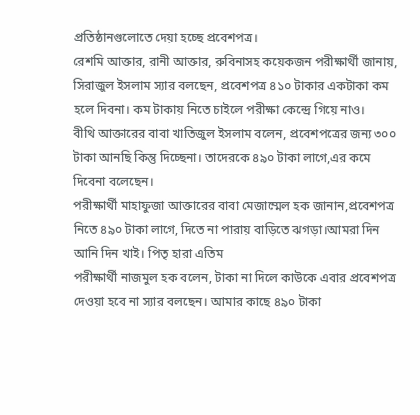প্রতিষ্ঠানগুলোতে দেয়া হচ্ছে প্রবেশপত্র।
রেশমি আক্তার, রানী আক্তার, রুবিনাসহ কয়েকজন পরীক্ষার্থী জানায়, সিরাজুল ইসলাম স্যার বলছেন, প্রবেশপত্র ৪১০ টাকার একটাকা কম হলে দিবনা। কম টাকায় নিতে চাইলে পরীক্ষা কেন্দ্রে গিয়ে নাও।
বীথি আক্তারের বাবা খাতিজুল ইসলাম বলেন, প্রবেশপত্রের জন্য ৩০০ টাকা আনছি কিন্তু দিচ্ছেনা। তাদেরকে ৪৯০ টাকা লাগে,এর কমে দিবেনা বলেছেন।
পরীক্ষার্থী মাহাফুজা আক্তারের বাবা মেজাম্মেল হক জানান,প্রবেশপত্র নিতে ৪৯০ টাকা লাগে, দিতে না পারায় বাড়িতে ঝগড়া।আমরা দিন আনি দিন খাই। পিতৃ হারা এতিম
পরীক্ষার্থী নাজমুল হক বলেন, টাকা না দিলে কাউকে এবার প্রবেশপত্র দেওয়া হবে না স্যার বলছেন। আমার কাছে ৪৯০ টাকা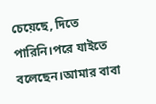চেয়েছে, দিতে পারিনি।পরে যাইতে বলেছেন।আমার বাবা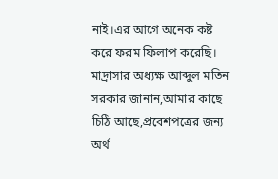নাই।এর আগে অনেক কষ্ট করে ফরম ফিলাপ করেছি।
মাদ্রাসার অধ্যক্ষ আব্দুল মতিন সরকার জানান,আমার কাছে চিঠি আছে,প্রবেশপত্রের জন্য অর্থ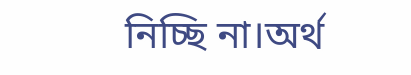নিচ্ছি না।অর্থ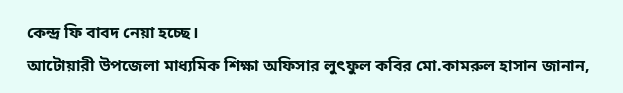কেন্দ্র ফি বাবদ নেয়া হচ্ছে।
আটোয়ারী উপজেলা মাধ্যমিক শিক্ষা অফিসার লুৎফুল কবির মো.কামরুল হাসান জানান,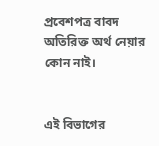প্রবেশপত্র বাবদ অতিরিক্ত অর্থ নেয়ার কোন নাই।


এই বিভাগের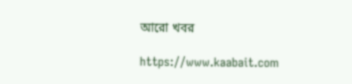আরো খবর

https://www.kaabait.com